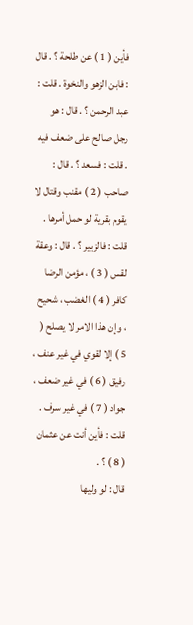فأين ( 1 ) عن طلحة ؟ . قال : فابن الزهو والنخوة . قلت : عبد الرحمن ؟ . قال : هو
رجل صالح على ضعف فيه . قلت : فسعد ؟ . قال : صاحب ( 2 ) مقنب وقتال لا
يقوم بقرية لو حمل أمرها . قلت : فالزبير ؟ . قال : وعقة لقس ( 3 ) ، مؤمن الرضا
كافر ( 4 ) الغضب ، شحيح ، وإن هذا الامر لا يصلح ( 5 ) إلا لقوي في غير عنف ،
رفيق ( 6 ) في غير ضعف ، جواد ( 7 ) في غير سرف . قلت : فأين أنت عن عثمان ( 8 ) ؟ .
قال : لو وليها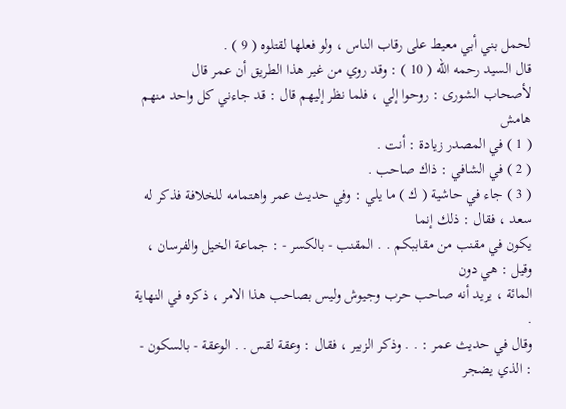لحمل بني أبي معيط على رقاب الناس ، ولو فعلها لقتلوه ( 9 ) .
قال السيد رحمه الله ( 10 ) : وقد روي من غير هذا الطريق أن عمر قال
لأصحاب الشورى : روحوا إلي ، فلما نظر إليهم قال : قد جاءني كل واحد منهم
هامش
( 1 ) في المصدر زيادة : أنت .
( 2 ) في الشافي : ذاك صاحب .
( 3 ) جاء في حاشية ( ك ) ما يلي : وفي حديث عمر واهتمامه للخلافة فذكر له سعد ، فقال : ذلك إنما
يكون في مقنب من مقاببكم . . المقنب - بالكسر - : جماعة الخيل والفرسان ، وقيل : هي دون
المائة ، يريد أنه صاحب حرب وجيوش وليس بصاحب هذا الامر ، ذكره في النهاية .
وقال في حديث عمر : . . وذكر الزبير ، فقال : وعقة لقس . . الوعقة - بالسكون - : الذي يضجر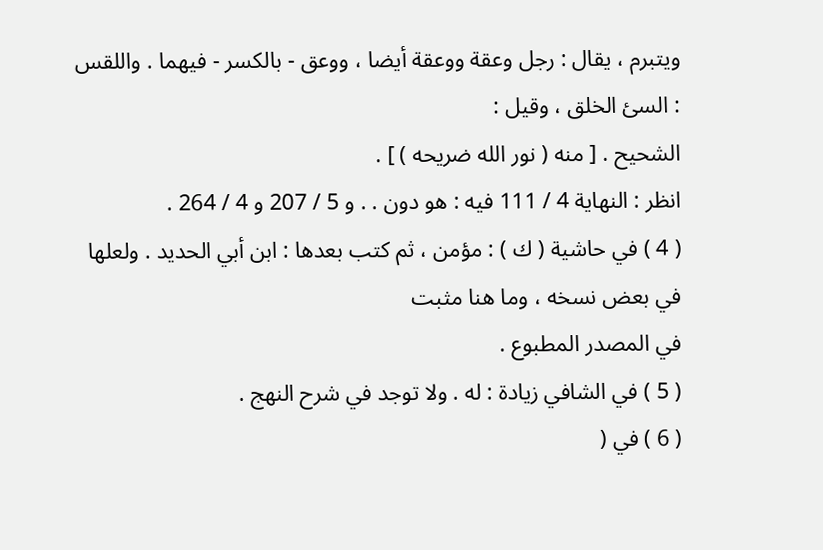ويتبرم ، يقال : رجل وعقة ووعقة أيضا ، ووعق - بالكسر - فيهما . واللقس : السئ الخلق ، وقيل :
الشحيح . [ منه ( نور الله ضريحه ) ] .
انظر : النهاية 4 / 111 فيه : هو دون . . و 5 / 207 و 4 / 264 .
( 4 ) في حاشية ( ك ) : مؤمن ، ثم كتب بعدها : ابن أبي الحديد . ولعلها في بعض نسخه ، وما هنا مثبت
في المصدر المطبوع .
( 5 ) في الشافي زيادة : له . ولا توجد في شرح النهج .
( 6 ) في (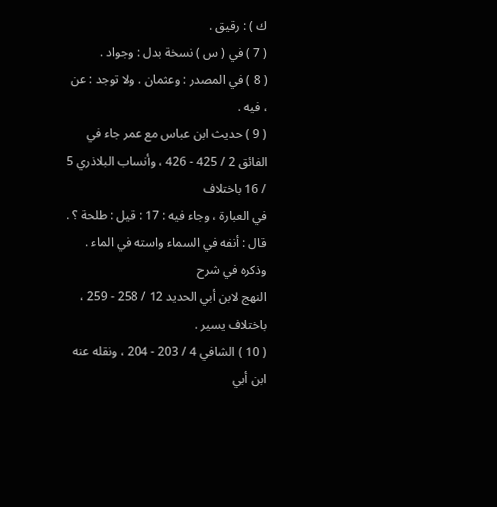ك ) : رقيق .
( 7 ) في ( س ) نسخة بدل : وجواد .
( 8 ) في المصدر : وعثمان . ولا توجد : عن ، فيه .
( 9 ) حديث ابن عباس مع عمر جاء في الفائق 2 / 425 - 426 ، وأنساب البلاذري 5 / 16 باختلاف
في العبارة ، وجاء فيه : 17 : قيل : طلحة ؟ . قال : أنفه في السماء واسته في الماء . وذكره في شرح
النهج لابن أبي الحديد 12 / 258 - 259 ، باختلاف يسير .
( 10 ) الشافي 4 / 203 - 204 ، ونقله عنه ابن أبي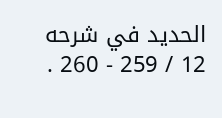الحديد في شرحه 12 / 259 - 260 .